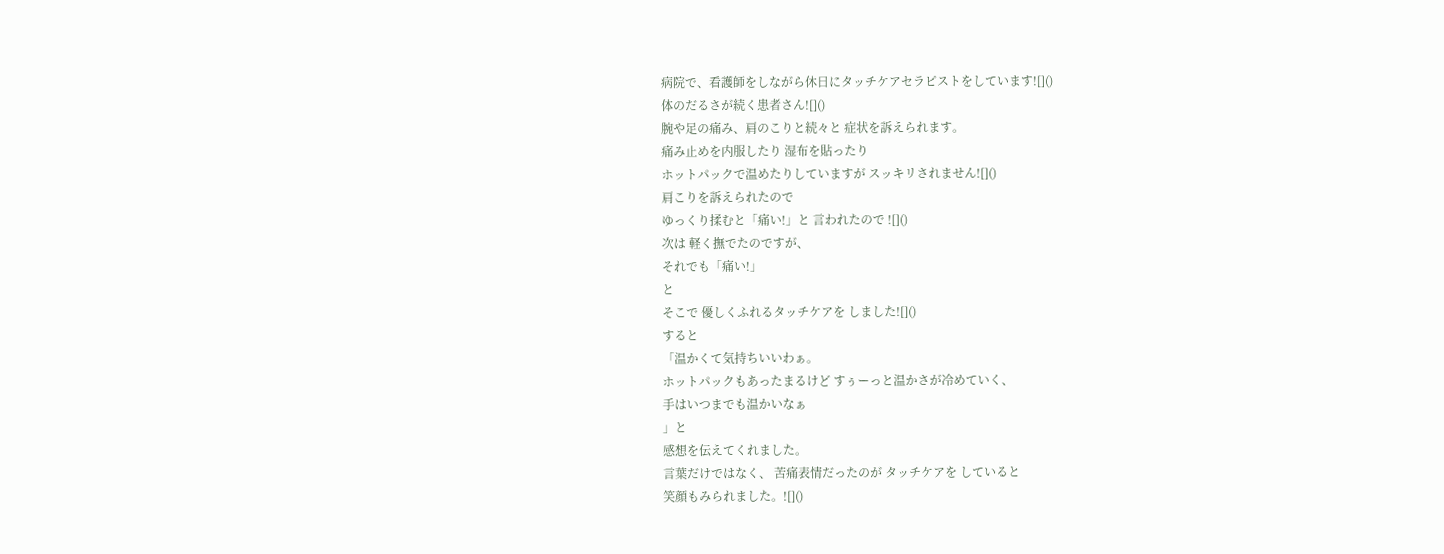病院で、看護師をしながら休日にタッチケアセラピストをしています![]()
体のだるさが続く患者さん![]()
腕や足の痛み、肩のこりと続々と 症状を訴えられます。
痛み止めを内服したり 湿布を貼ったり
ホットパックで温めたりしていますが スッキリされません![]()
肩こりを訴えられたので
ゆっくり揉むと「痛い!」と 言われたので ![]()
次は 軽く撫でたのですが、
それでも「痛い!」
と
そこで 優しくふれるタッチケアを しました![]()
すると
「温かくて気持ちいいわぁ。
ホットパックもあったまるけど すぅーっと温かさが冷めていく、
手はいつまでも温かいなぁ
」と
感想を伝えてくれました。
言葉だけではなく、 苦痛表情だったのが タッチケアを していると
笑顔もみられました。![]()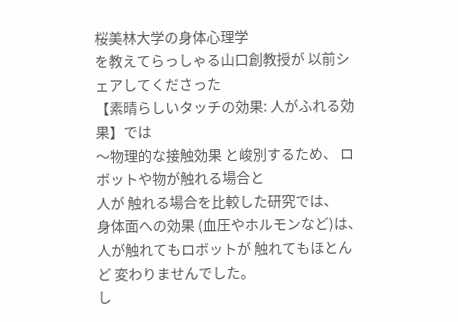桜美林大学の身体心理学
を教えてらっしゃる山口創教授が 以前シェアしてくださった
【素晴らしいタッチの効果: 人がふれる効果】では
〜物理的な接触効果 と峻別するため、 ロボットや物が触れる場合と
人が 触れる場合を比較した研究では、
身体面への効果 (血圧やホルモンなど)は、
人が触れてもロボットが 触れてもほとんど 変わりませんでした。
し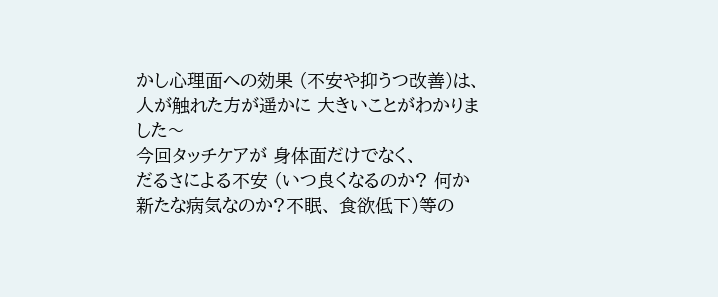かし心理面への効果 (不安や抑うつ改善)は、
人が触れた方が遥かに 大きいことがわかりました〜
今回タッチケアが 身体面だけでなく、
だるさによる不安 (いつ良くなるのか? 何か新たな病気なのか?不眠、 食欲低下)等の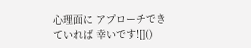心理面に アプローチできていれば 幸いです![]()